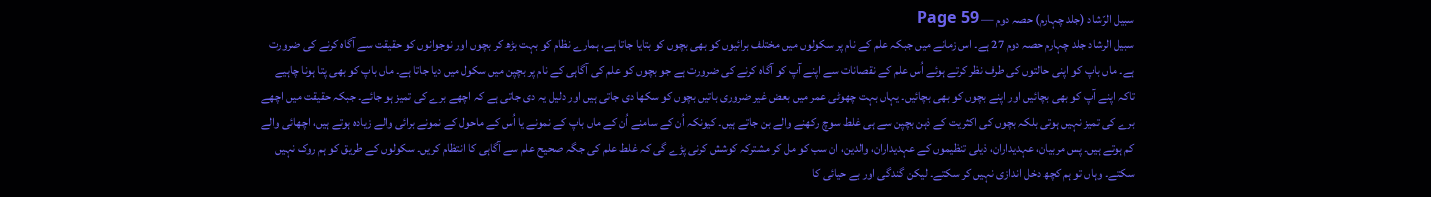سبیل الرّشاد (جلد چہارم) حصہ دوم — Page 59
سبیل الرشاد جلد چہارم حصہ دوم 27 ہے۔ اس زمانے میں جبکہ علم کے نام پر سکولوں میں مختلف برائیوں کو بھی بچوں کو بتایا جاتا ہے، ہمارے نظام کو بہت بڑھ کر بچوں اور نوجوانوں کو حقیقت سے آگاہ کرنے کی ضرورت ہے۔ ماں باپ کو اپنی حالتوں کی طرف نظر کرتے ہوئے اُس علم کے نقصانات سے اپنے آپ کو آگاہ کرنے کی ضرورت ہے جو بچوں کو علم کی آگاہی کے نام پر بچپن میں سکول میں دیا جاتا ہے۔ ماں باپ کو بھی پتا ہونا چاہیے تاکہ اپنے آپ کو بھی بچائیں اور اپنے بچوں کو بھی بچائیں۔ یہاں بہت چھوٹی عمر میں بعض غیر ضروری باتیں بچوں کو سکھا دی جاتی ہیں اور دلیل یہ دی جاتی ہے کہ اچھے برے کی تمیز ہو جائے۔ جبکہ حقیقت میں اچھے برے کی تمیز نہیں ہوتی بلکہ بچوں کی اکثریت کے ذہن بچپن سے ہی غلط سوچ رکھنے والے بن جاتے ہیں۔ کیونکہ اُن کے سامنے اُن کے ماں باپ کے نمونے یا اُس کے ماحول کے نمونے برائی والے زیادہ ہوتے ہیں، اچھائی والے کم ہوتے ہیں۔ پس مربیان، عہدیداران، ذیلی تنظیموں کے عہدیداران، والدین، ان سب کو مل کر مشترکہ کوشش کرنی پڑے گی کہ غلط علم کی جگہ صحیح علم سے آگاہی کا انتظام کریں۔ سکولوں کے طریق کو ہم روک نہیں سکتے۔ وہاں تو ہم کچھ دخل اندازی نہیں کر سکتے۔ لیکن گندگی اور بے حیائی کا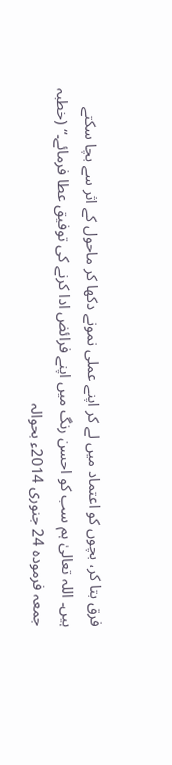فرق بتا کر، بچوں کو اعتماد میں لے کر اپنے عملی نمونے دکھا کر ماحول کے اثر سے بچا سکتے ہیں۔ اللہ تعالیٰ ہم سب کو احسن رنگ میں اپنے فرائض ادا کرنے کی توفیق عطا فرمائے۔“ (خطبہ جمعہ فرمودہ 24 جنوری 2014ء بحوالہ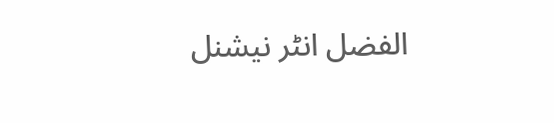الفضل انٹر نیشنل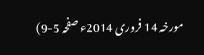مورخہ 14 فروری 2014ء صفحہ 5-9)